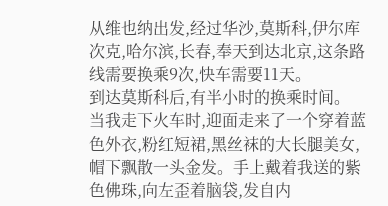从维也纳出发,经过华沙,莫斯科,伊尔库次克,哈尔滨,长春,奉天到达北京,这条路线需要换乘9次,快车需要11天。
到达莫斯科后,有半小时的换乘时间。
当我走下火车时,迎面走来了一个穿着蓝色外衣,粉红短裙,黑丝袜的大长腿美女,帽下飘散一头金发。手上戴着我送的紫色佛珠,向左歪着脑袋,发自内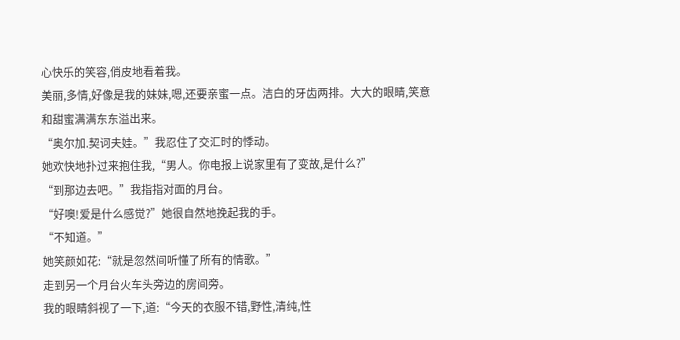心快乐的笑容,俏皮地看着我。
美丽,多情,好像是我的妹妹,嗯,还要亲蜜一点。洁白的牙齿两排。大大的眼睛,笑意和甜蜜满满东东溢出来。
“奥尔加.契诃夫娃。”我忍住了交汇时的悸动。
她欢快地扑过来抱住我,“男人。你电报上说家里有了变故,是什么?”
“到那边去吧。”我指指对面的月台。
“好噢!爱是什么感觉?”她很自然地挽起我的手。
“不知道。”
她笑颜如花:“就是忽然间听懂了所有的情歌。”
走到另一个月台火车头旁边的房间旁。
我的眼睛斜视了一下,道:“今天的衣服不错,野性,清纯,性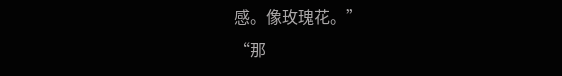感。像玫瑰花。”
“那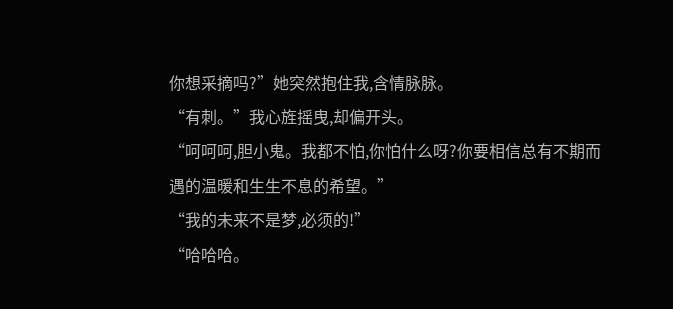你想采摘吗?”她突然抱住我,含情脉脉。
“有刺。”我心旌摇曳,却偏开头。
“呵呵呵,胆小鬼。我都不怕,你怕什么呀?你要相信总有不期而遇的温暖和生生不息的希望。”
“我的未来不是梦,必须的!”
“哈哈哈。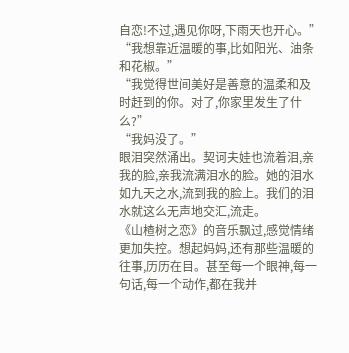自恋!不过,遇见你呀,下雨天也开心。”
“我想靠近温暖的事,比如阳光、油条和花椒。”
“我觉得世间美好是善意的温柔和及时赶到的你。对了,你家里发生了什么?”
“我妈没了。”
眼泪突然涌出。契诃夫娃也流着泪,亲我的脸,亲我流满泪水的脸。她的泪水如九天之水,流到我的脸上。我们的泪水就这么无声地交汇,流走。
《山楂树之恋》的音乐飘过,感觉情绪更加失控。想起妈妈,还有那些温暖的往事,历历在目。甚至每一个眼神,每一句话,每一个动作,都在我并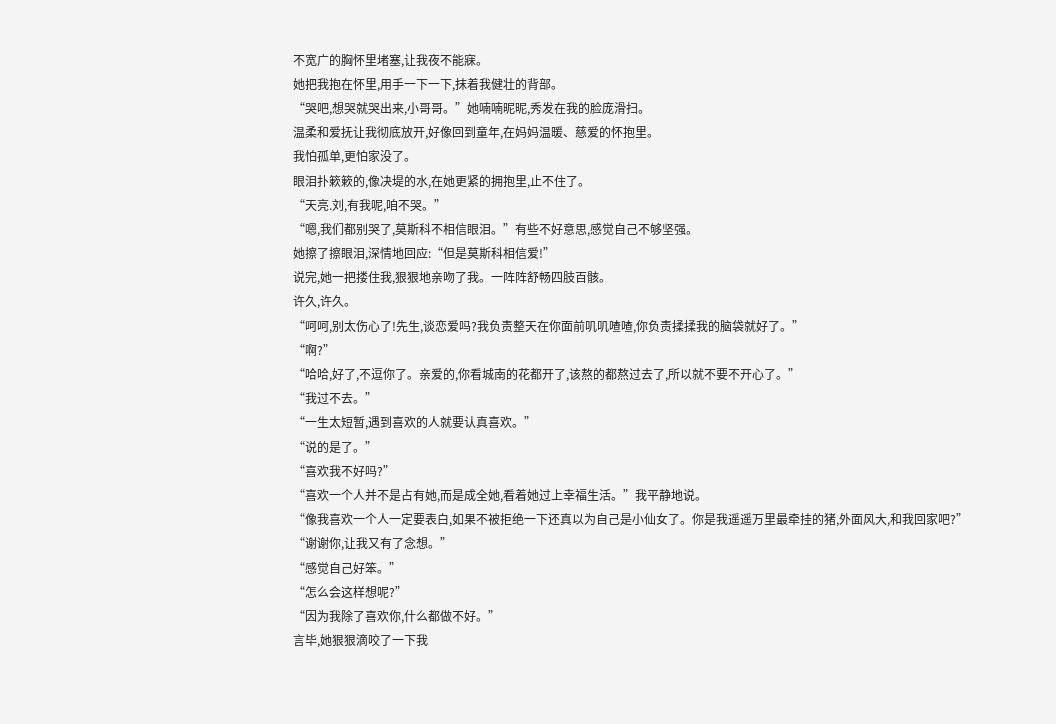不宽广的胸怀里堵塞,让我夜不能寐。
她把我抱在怀里,用手一下一下,抹着我健壮的背部。
“哭吧,想哭就哭出来,小哥哥。”她喃喃昵昵,秀发在我的脸庞滑扫。
温柔和爱抚让我彻底放开,好像回到童年,在妈妈温暖、慈爱的怀抱里。
我怕孤单,更怕家没了。
眼泪扑簌簌的,像决堤的水,在她更紧的拥抱里,止不住了。
“天亮.刘,有我呢,咱不哭。”
“嗯,我们都别哭了,莫斯科不相信眼泪。”有些不好意思,感觉自己不够坚强。
她擦了擦眼泪,深情地回应:“但是莫斯科相信爱!”
说完,她一把搂住我,狠狠地亲吻了我。一阵阵舒畅四肢百骸。
许久,许久。
“呵呵,别太伤心了!先生,谈恋爱吗?我负责整天在你面前叽叽喳喳,你负责揉揉我的脑袋就好了。”
“啊?”
“哈哈,好了,不逗你了。亲爱的,你看城南的花都开了,该熬的都熬过去了,所以就不要不开心了。”
“我过不去。”
“一生太短暂,遇到喜欢的人就要认真喜欢。”
“说的是了。”
“喜欢我不好吗?”
“喜欢一个人并不是占有她,而是成全她,看着她过上幸福生活。”我平静地说。
“像我喜欢一个人一定要表白,如果不被拒绝一下还真以为自己是小仙女了。你是我遥遥万里最牵挂的猪,外面风大,和我回家吧?”
“谢谢你,让我又有了念想。”
“感觉自己好笨。”
“怎么会这样想呢?”
“因为我除了喜欢你,什么都做不好。”
言毕,她狠狠滴咬了一下我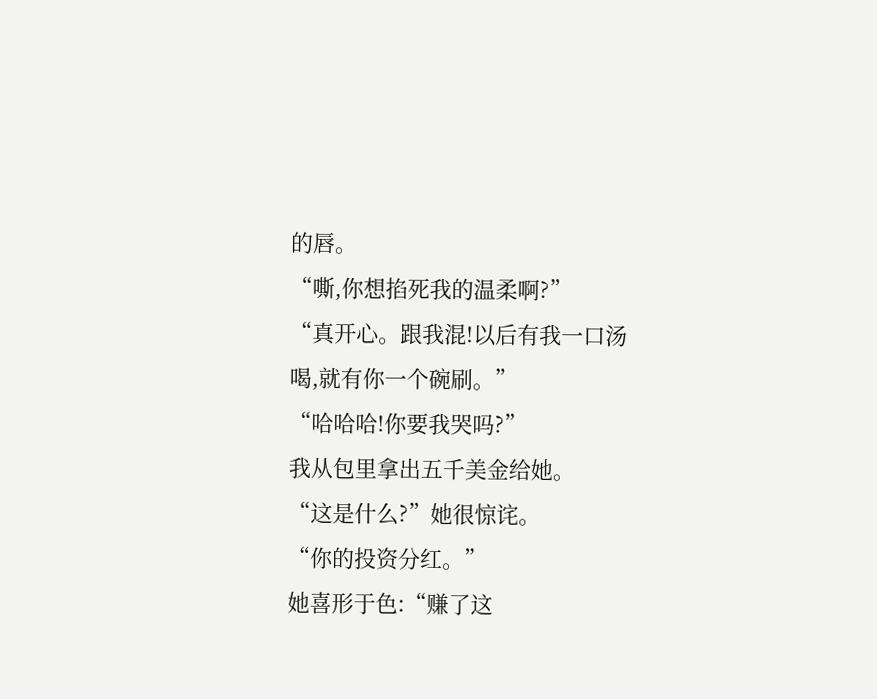的唇。
“嘶,你想掐死我的温柔啊?”
“真开心。跟我混!以后有我一口汤喝,就有你一个碗刷。”
“哈哈哈!你要我哭吗?”
我从包里拿出五千美金给她。
“这是什么?”她很惊诧。
“你的投资分红。”
她喜形于色:“赚了这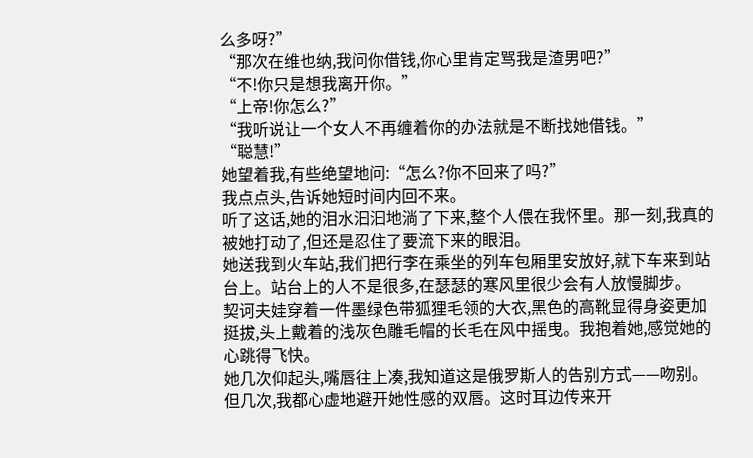么多呀?”
“那次在维也纳,我问你借钱,你心里肯定骂我是渣男吧?”
“不!你只是想我离开你。”
“上帝!你怎么?”
“我听说让一个女人不再缠着你的办法就是不断找她借钱。”
“聪慧!”
她望着我,有些绝望地问:“怎么?你不回来了吗?”
我点点头,告诉她短时间内回不来。
听了这话,她的泪水汩汩地淌了下来,整个人偎在我怀里。那一刻,我真的被她打动了,但还是忍住了要流下来的眼泪。
她送我到火车站,我们把行李在乘坐的列车包厢里安放好,就下车来到站台上。站台上的人不是很多,在瑟瑟的寒风里很少会有人放慢脚步。
契诃夫娃穿着一件墨绿色带狐狸毛领的大衣,黑色的高靴显得身姿更加挺拔,头上戴着的浅灰色雕毛帽的长毛在风中摇曳。我抱着她,感觉她的心跳得飞快。
她几次仰起头,嘴唇往上凑,我知道这是俄罗斯人的告别方式——吻别。但几次,我都心虚地避开她性感的双唇。这时耳边传来开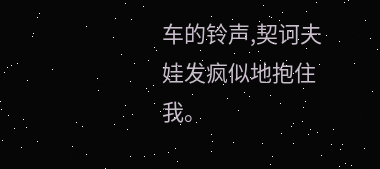车的铃声,契诃夫娃发疯似地抱住我。